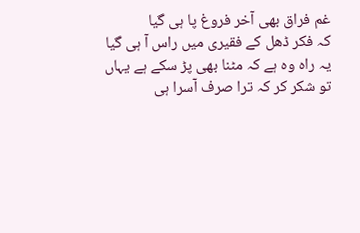غم فراق بھی آخر فروغ پا ہی گیا
کہ فکر ڈھل کے فقیری میں راس آ ہی گیا
یہ راہ وہ ہے کہ مٹنا بھی پڑ سکے ہے یہاں
تو شکر کر کہ ترا صرف آسرا ہی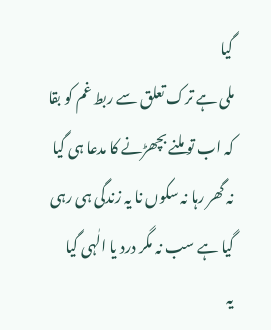گیا
ملی ہے ترک تعلق سے ربط غم کو بقا
کہ اب تو ملنے بچھڑنے کا مدعا ہی گیا
نہ گھر رہا نہ سکوں نا یہ زندگی ہی رہی
گیا ہے سب نہ مگر درد یا الٰہی گیا
یہ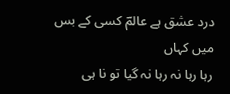درد عشق ہے عالمؔ کسی کے بس میں کہاں
رہا رہا نہ رہا نہ گیا تو نا ہی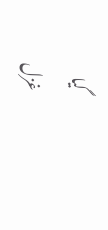گیا
غزل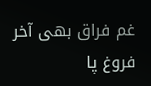غم فراق بھی آخر فروغ پا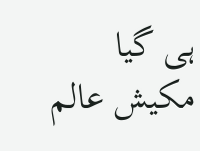ہی گیا
مکیش عالم